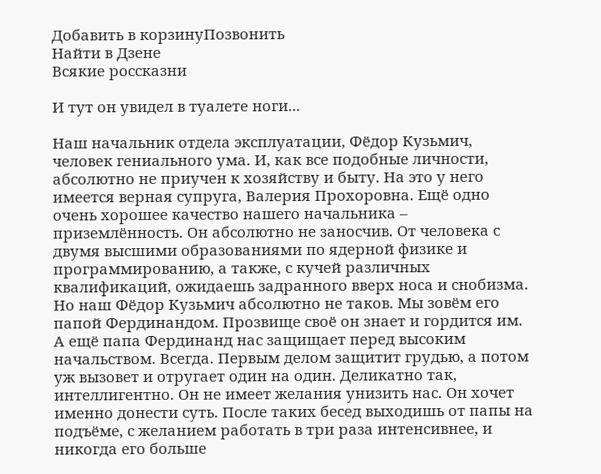Добавить в корзинуПозвонить
Найти в Дзене
Всякие россказни

И тут он увидел в туалете ноги...

Наш начальник отдела эксплуатации, Фёдор Кузьмич, человек гениального ума. И, как все подобные личности, абсолютно не приучен к хозяйству и быту. На это у него имеется верная супруга, Валерия Прохоровна. Ещё одно очень хорошее качество нашего начальника – приземлённость. Он абсолютно не заносчив. От человека с двумя высшими образованиями по ядерной физике и программированию, а также, с кучей различных квалификаций, ожидаешь задранного вверх носа и снобизма. Но наш Фёдор Кузьмич абсолютно не таков. Мы зовём его папой Фердинандом. Прозвище своё он знает и гордится им. А ещё папа Фердинанд нас защищает перед высоким начальством. Всегда. Первым делом защитит грудью, а потом уж вызовет и отругает один на один. Деликатно так, интеллигентно. Он не имеет желания унизить нас. Он хочет именно донести суть. После таких бесед выходишь от папы на подъёме, с желанием работать в три раза интенсивнее, и никогда его больше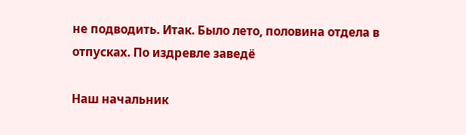не подводить. Итак. Было лето, половина отдела в отпусках. По издревле заведё

Наш начальник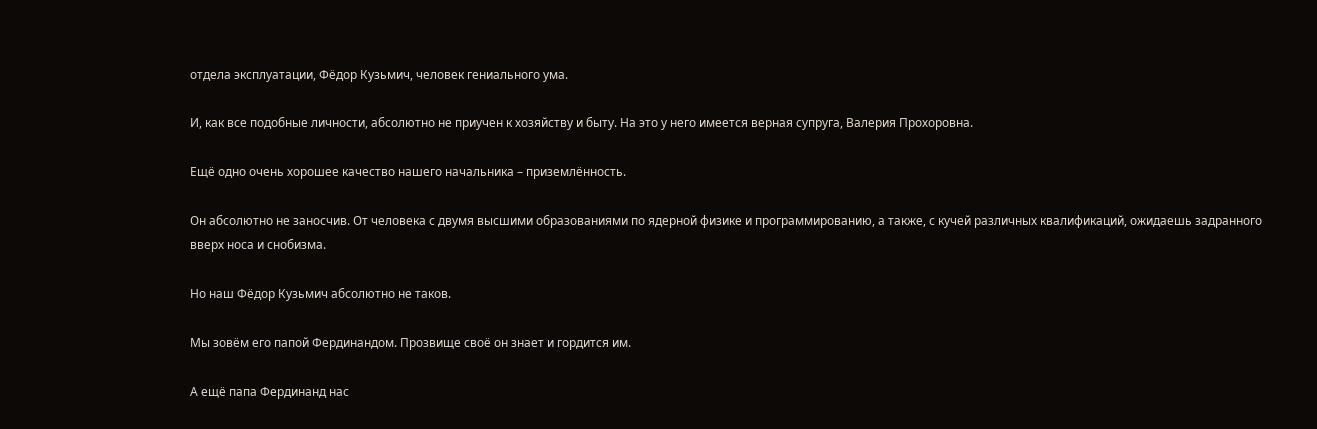отдела эксплуатации, Фёдор Кузьмич, человек гениального ума.

И, как все подобные личности, абсолютно не приучен к хозяйству и быту. На это у него имеется верная супруга, Валерия Прохоровна.

Ещё одно очень хорошее качество нашего начальника – приземлённость.

Он абсолютно не заносчив. От человека с двумя высшими образованиями по ядерной физике и программированию, а также, с кучей различных квалификаций, ожидаешь задранного вверх носа и снобизма.

Но наш Фёдор Кузьмич абсолютно не таков.

Мы зовём его папой Фердинандом. Прозвище своё он знает и гордится им.

А ещё папа Фердинанд нас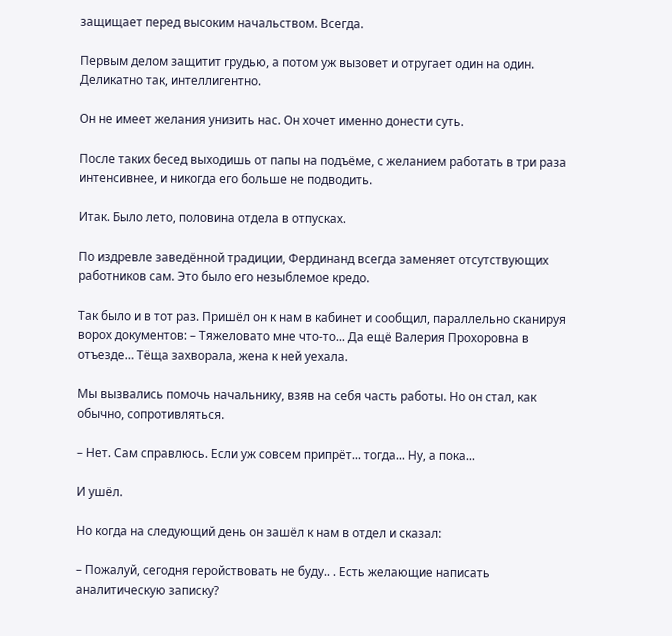защищает перед высоким начальством. Всегда.

Первым делом защитит грудью, а потом уж вызовет и отругает один на один. Деликатно так, интеллигентно.

Он не имеет желания унизить нас. Он хочет именно донести суть.

После таких бесед выходишь от папы на подъёме, с желанием работать в три раза интенсивнее, и никогда его больше не подводить.

Итак. Было лето, половина отдела в отпусках.

По издревле заведённой традиции, Фердинанд всегда заменяет отсутствующих работников сам. Это было его незыблемое кредо.

Так было и в тот раз. Пришёл он к нам в кабинет и сообщил, параллельно сканируя ворох документов: – Тяжеловато мне что-то... Да ещё Валерия Прохоровна в отъезде… Тёща захворала, жена к ней уехала.

Мы вызвались помочь начальнику, взяв на себя часть работы. Но он стал, как обычно, сопротивляться.

– Нет. Сам справлюсь. Если уж совсем припрёт... тогда... Ну, а пока...

И ушёл.

Но когда на следующий день он зашёл к нам в отдел и сказал:

– Пожалуй, сегодня геройствовать не буду.. . Есть желающие написать аналитическую записку?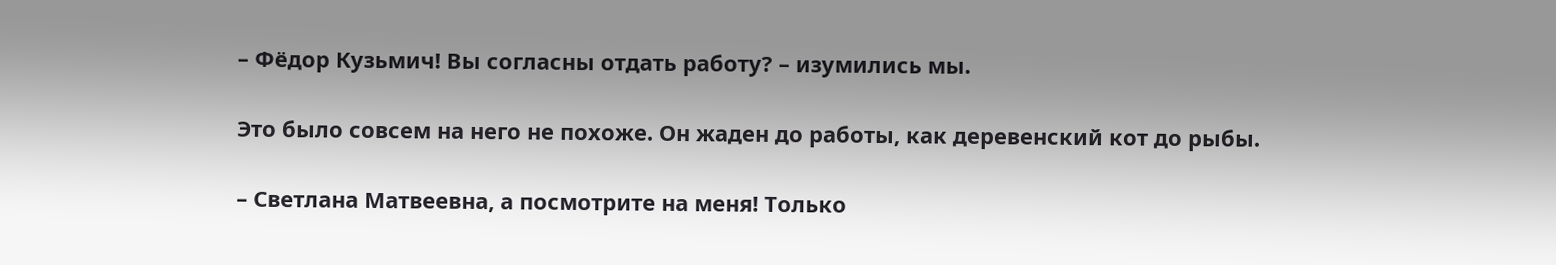– Фёдор Кузьмич! Вы согласны отдать работу? – изумились мы.

Это было совсем на него не похоже. Он жаден до работы, как деревенский кот до рыбы.

– Светлана Матвеевна, а посмотрите на меня! Только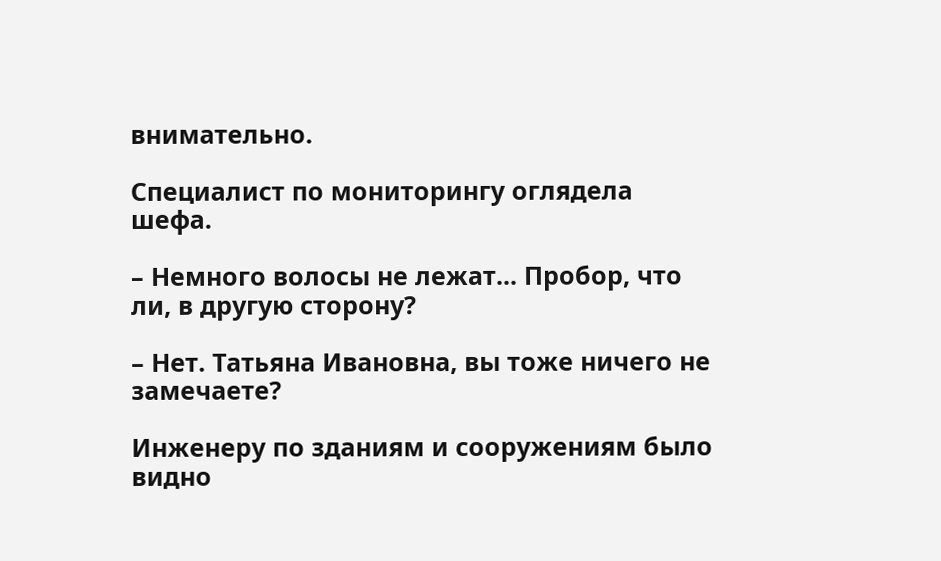внимательно.

Специалист по мониторингу оглядела шефа.

– Немного волосы не лежат... Пробор, что ли, в другую сторону?

– Нет. Татьяна Ивановна, вы тоже ничего не замечаете?

Инженеру по зданиям и сооружениям было видно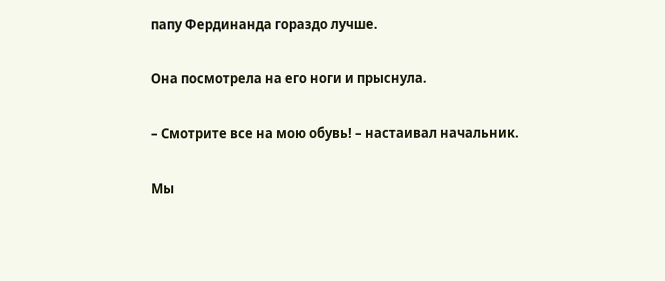папу Фердинанда гораздо лучше.

Она посмотрела на его ноги и прыснула.

– Смотрите все на мою обувь! – настаивал начальник.

Мы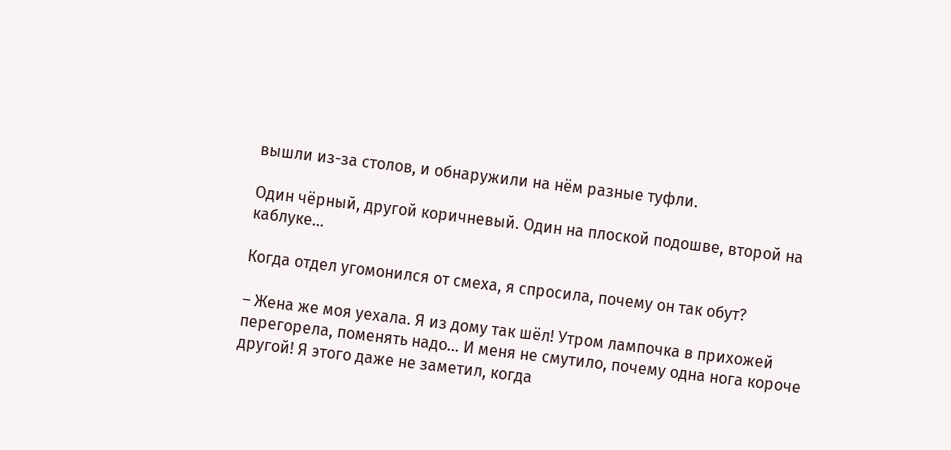вышли из-за столов, и обнаружили на нём разные туфли.

Один чёрный, другой коричневый. Один на плоской подошве, второй на каблуке…

Когда отдел угомонился от смеха, я спросила, почему он так обут?

– Жена же моя уехала. Я из дому так шёл! Утром лампочка в прихожей перегорела, поменять надо... И меня не смутило, почему одна нога короче другой! Я этого даже не заметил, когда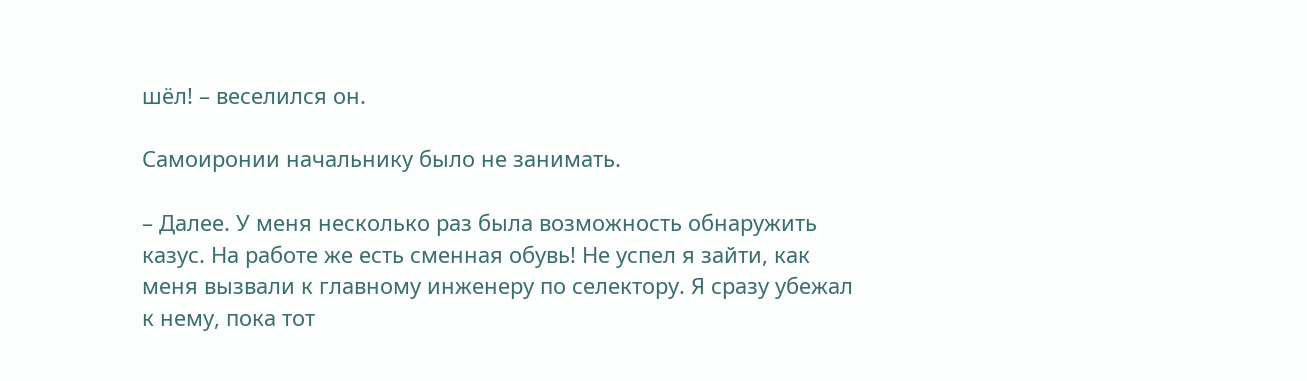шёл! – веселился он.

Самоиронии начальнику было не занимать.

– Далее. У меня несколько раз была возможность обнаружить казус. На работе же есть сменная обувь! Не успел я зайти, как меня вызвали к главному инженеру по селектору. Я сразу убежал к нему, пока тот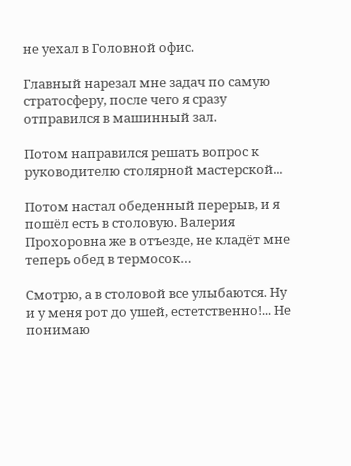не уехал в Головной офис.

Главный нарезал мне задач по самую стратосферу, после чего я сразу отправился в машинный зал.

Потом направился решать вопрос к руководителю столярной мастерской...

Потом настал обеденный перерыв, и я пошёл есть в столовую. Валерия Прохоровна же в отъезде, не кладёт мне теперь обед в термосок…

Смотрю, а в столовой все улыбаются. Ну и у меня рот до ушей, естетственно!... Не понимаю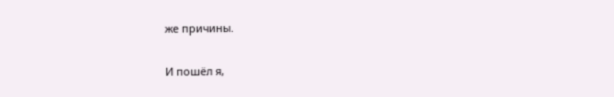же причины.

И пошёл я,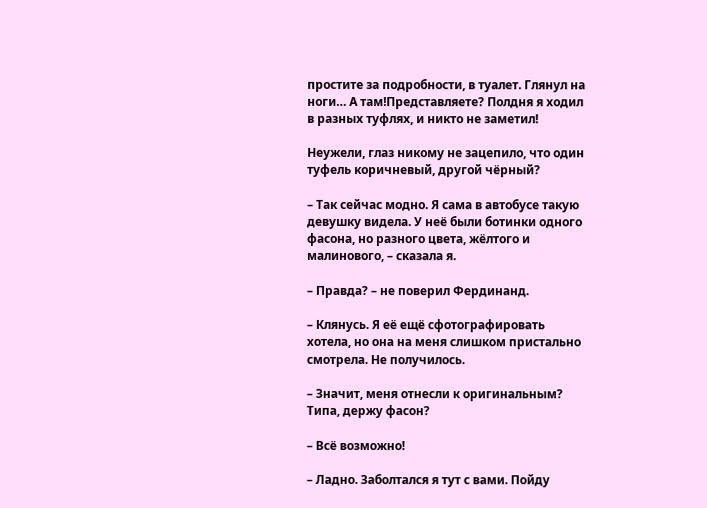простите за подробности, в туалет. Глянул на ноги… А там!Представляете? Полдня я ходил в разных туфлях, и никто не заметил!

Неужели, глаз никому не зацепило, что один туфель коричневый, другой чёрный?

– Так сейчас модно. Я сама в автобусе такую девушку видела. У неё были ботинки одного фасона, но разного цвета, жёлтого и малинового, – сказала я.

– Правда? – не поверил Фердинанд.

– Клянусь. Я её ещё сфотографировать хотела, но она на меня слишком пристально смотрела. Не получилось.

– Значит, меня отнесли к оригинальным? Типа, держу фасон?

– Всё возможно!

– Ладно. Заболтался я тут с вами. Пойду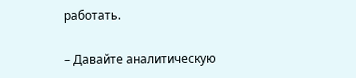работать.

– Давайте аналитическую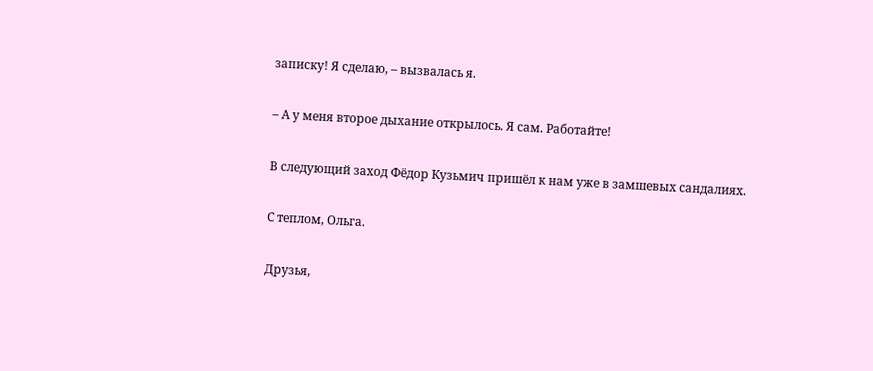записку! Я сделаю, – вызвалась я.

– А у меня второе дыхание открылось. Я сам. Работайте!

В следующий заход Фёдор Кузьмич пришёл к нам уже в замшевых сандалиях.

С теплом, Ольга.

Друзья,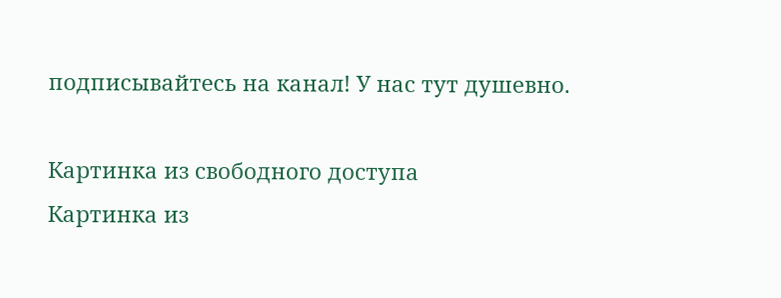подписывайтесь на канал! У нас тут душевно.

Картинка из свободного доступа
Картинка из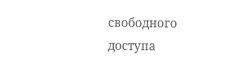свободного доступа